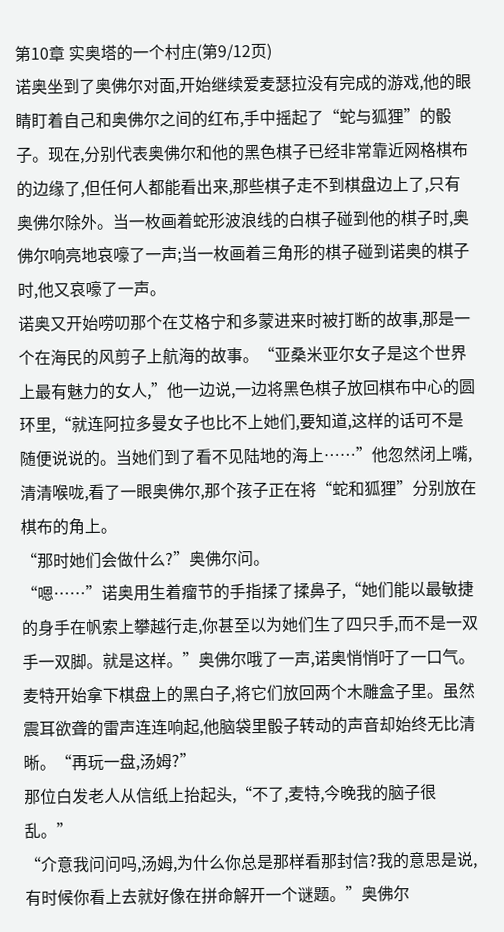第10章 实奥塔的一个村庄(第9/12页)
诺奥坐到了奥佛尔对面,开始继续爱麦瑟拉没有完成的游戏,他的眼睛盯着自己和奥佛尔之间的红布,手中摇起了“蛇与狐狸”的骰子。现在,分别代表奥佛尔和他的黑色棋子已经非常靠近网格棋布的边缘了,但任何人都能看出来,那些棋子走不到棋盘边上了,只有奥佛尔除外。当一枚画着蛇形波浪线的白棋子碰到他的棋子时,奥佛尔响亮地哀嚎了一声;当一枚画着三角形的棋子碰到诺奥的棋子时,他又哀嚎了一声。
诺奥又开始唠叨那个在艾格宁和多蒙进来时被打断的故事,那是一个在海民的风剪子上航海的故事。“亚桑米亚尔女子是这个世界上最有魅力的女人,”他一边说,一边将黑色棋子放回棋布中心的圆环里,“就连阿拉多曼女子也比不上她们,要知道,这样的话可不是随便说说的。当她们到了看不见陆地的海上……”他忽然闭上嘴,清清喉咙,看了一眼奥佛尔,那个孩子正在将“蛇和狐狸”分别放在棋布的角上。
“那时她们会做什么?”奥佛尔问。
“嗯……”诺奥用生着瘤节的手指揉了揉鼻子,“她们能以最敏捷的身手在帆索上攀越行走,你甚至以为她们生了四只手,而不是一双手一双脚。就是这样。”奥佛尔哦了一声,诺奥悄悄吁了一口气。
麦特开始拿下棋盘上的黑白子,将它们放回两个木雕盒子里。虽然震耳欲聋的雷声连连响起,他脑袋里骰子转动的声音却始终无比清晰。“再玩一盘,汤姆?”
那位白发老人从信纸上抬起头,“不了,麦特,今晚我的脑子很乱。”
“介意我问问吗,汤姆,为什么你总是那样看那封信?我的意思是说,有时候你看上去就好像在拼命解开一个谜题。”奥佛尔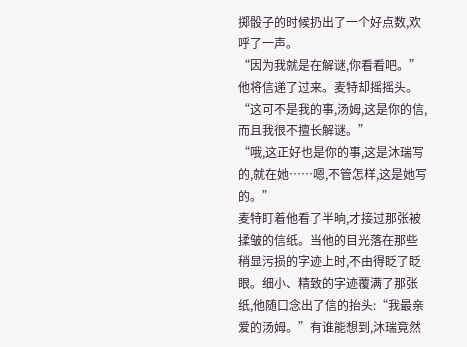掷骰子的时候扔出了一个好点数,欢呼了一声。
“因为我就是在解谜,你看看吧。”他将信递了过来。麦特却摇摇头。
“这可不是我的事,汤姆,这是你的信,而且我很不擅长解谜。”
“哦,这正好也是你的事,这是沐瑞写的,就在她……嗯,不管怎样,这是她写的。”
麦特盯着他看了半晌,才接过那张被揉皱的信纸。当他的目光落在那些稍显污损的字迹上时,不由得眨了眨眼。细小、精致的字迹覆满了那张纸,他随口念出了信的抬头:“我最亲爱的汤姆。”有谁能想到,沐瑞竟然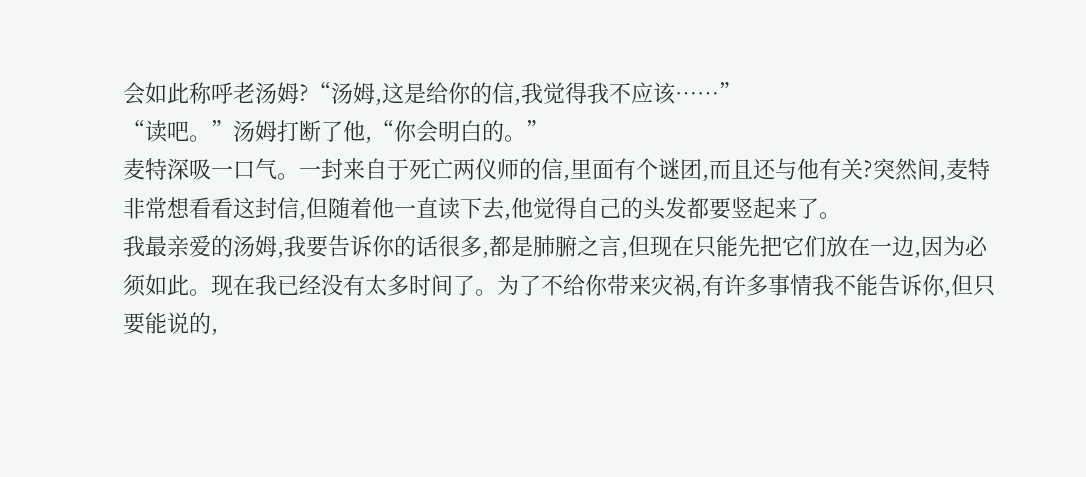会如此称呼老汤姆?“汤姆,这是给你的信,我觉得我不应该……”
“读吧。”汤姆打断了他,“你会明白的。”
麦特深吸一口气。一封来自于死亡两仪师的信,里面有个谜团,而且还与他有关?突然间,麦特非常想看看这封信,但随着他一直读下去,他觉得自己的头发都要竖起来了。
我最亲爱的汤姆,我要告诉你的话很多,都是肺腑之言,但现在只能先把它们放在一边,因为必须如此。现在我已经没有太多时间了。为了不给你带来灾祸,有许多事情我不能告诉你,但只要能说的,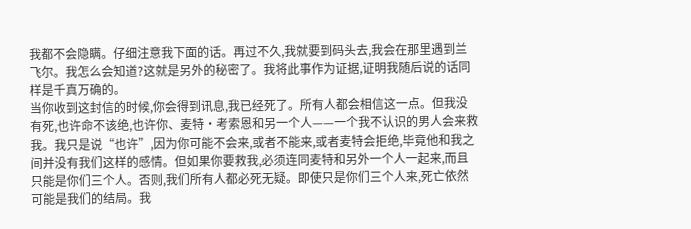我都不会隐瞒。仔细注意我下面的话。再过不久,我就要到码头去,我会在那里遇到兰飞尔。我怎么会知道?这就是另外的秘密了。我将此事作为证据,证明我随后说的话同样是千真万确的。
当你收到这封信的时候,你会得到讯息,我已经死了。所有人都会相信这一点。但我没有死,也许命不该绝,也许你、麦特·考索恩和另一个人——一个我不认识的男人会来救我。我只是说“也许”,因为你可能不会来,或者不能来,或者麦特会拒绝,毕竟他和我之间并没有我们这样的感情。但如果你要救我,必须连同麦特和另外一个人一起来,而且只能是你们三个人。否则,我们所有人都必死无疑。即使只是你们三个人来,死亡依然可能是我们的结局。我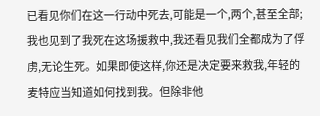已看见你们在这一行动中死去,可能是一个,两个,甚至全部;我也见到了我死在这场援救中,我还看见我们全都成为了俘虏,无论生死。如果即使这样,你还是决定要来救我,年轻的麦特应当知道如何找到我。但除非他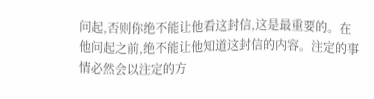问起,否则你绝不能让他看这封信,这是最重要的。在他问起之前,绝不能让他知道这封信的内容。注定的事情必然会以注定的方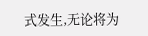式发生,无论将为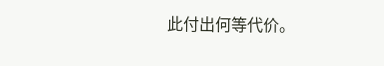此付出何等代价。